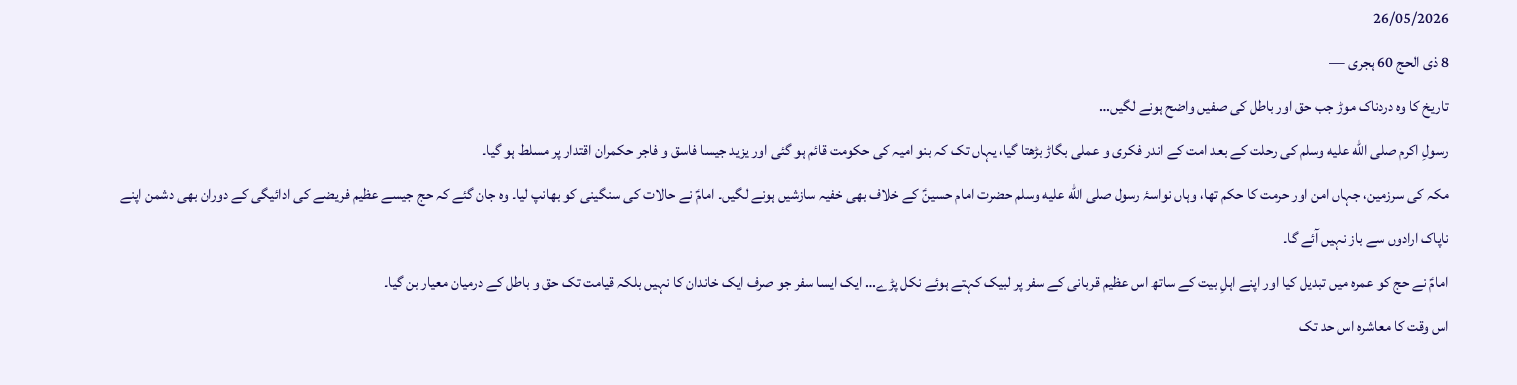26/05/2026
8 ذی الحج 60 ہجری —
تاریخ کا وہ دردناک موڑ جب حق اور باطل کی صفیں واضح ہونے لگیں…
رسولِ اکرم صلى الله عليه وسلم کی رحلت کے بعد امت کے اندر فکری و عملی بگاڑ بڑھتا گیا، یہاں تک کہ بنو امیہ کی حکومت قائم ہو گئی اور یزید جیسا فاسق و فاجر حکمران اقتدار پر مسلط ہو گیا۔
مکہ کی سرزمین، جہاں امن اور حرمت کا حکم تھا، وہاں نواسۂ رسول صلى الله عليه وسلم حضرت امام حسینؑ کے خلاف بھی خفیہ سازشیں ہونے لگیں۔ امامؑ نے حالات کی سنگینی کو بھانپ لیا۔ وہ جان گئے کہ حج جیسے عظیم فریضے کی ادائیگی کے دوران بھی دشمن اپنے ناپاک ارادوں سے باز نہیں آئے گا۔
امامؑ نے حج کو عمرہ میں تبدیل کیا اور اپنے اہلِ بیت کے ساتھ اس عظیم قربانی کے سفر پر لبیک کہتے ہوئے نکل پڑے… ایک ایسا سفر جو صرف ایک خاندان کا نہیں بلکہ قیامت تک حق و باطل کے درمیان معیار بن گیا۔
اس وقت کا معاشرہ اس حد تک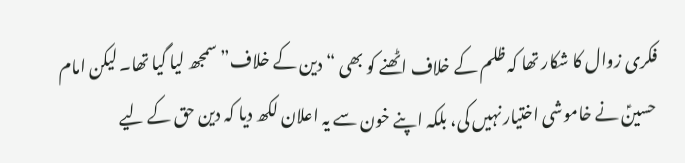فکری زوال کا شکار تھا کہ ظلم کے خلاف اٹھنے کو بھی “دین کے خلاف” سمجھ لیا گیا تھا۔ لیکن امام حسینؑ نے خاموشی اختیار نہیں کی، بلکہ اپنے خون سے یہ اعلان لکھ دیا کہ دین حق کے لیے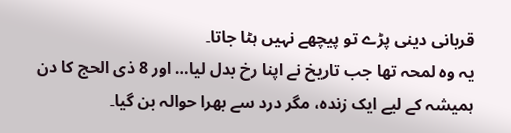قربانی دینی پڑے تو پیچھے نہیں ہٹا جاتا۔
یہ وہ لمحہ تھا جب تاریخ نے اپنا رخ بدل لیا… اور 8 ذی الحج کا دن ہمیشہ کے لیے ایک زندہ، مگر درد سے بھرا حوالہ بن گیا۔